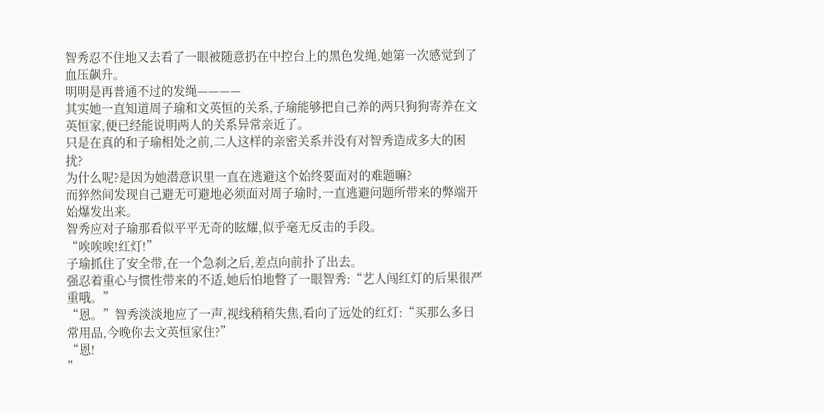智秀忍不住地又去看了一眼被随意扔在中控台上的黑色发绳,她第一次感觉到了血压飙升。
明明是再普通不过的发绳————
其实她一直知道周子瑜和文英恒的关系,子瑜能够把自己养的两只狗狗寄养在文英恒家,便已经能说明两人的关系异常亲近了。
只是在真的和子瑜相处之前,二人这样的亲密关系并没有对智秀造成多大的困扰?
为什么呢?是因为她潜意识里一直在逃避这个始终要面对的难题嘛?
而猝然间发现自己避无可避地必须面对周子瑜时,一直逃避问题所带来的弊端开始爆发出来。
智秀应对子瑜那看似平平无奇的眩耀,似乎毫无反击的手段。
“唉唉唉!红灯!”
子瑜抓住了安全带,在一个急刹之后,差点向前扑了出去。
强忍着重心与惯性带来的不适,她后怕地瞥了一眼智秀:“艺人闯红灯的后果很严重哦。”
“恩。”智秀淡淡地应了一声,视线稍稍失焦,看向了远处的红灯:“买那么多日常用品,今晚你去文英恒家住?”
“恩!
”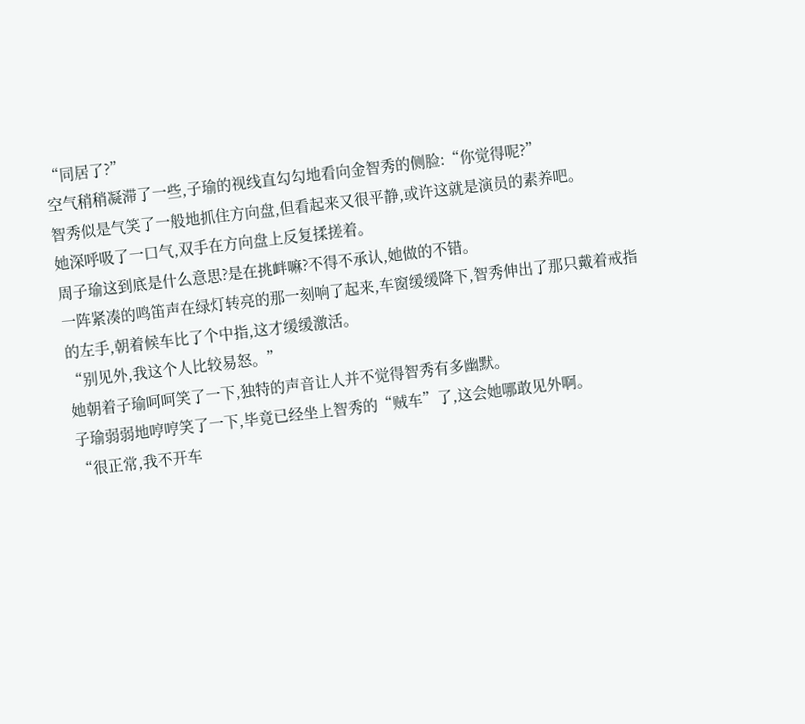“同居了?”
空气稍稍凝滞了一些,子瑜的视线直勾勾地看向金智秀的侧脸:“你觉得呢?”
智秀似是气笑了一般地抓住方向盘,但看起来又很平静,或许这就是演员的素养吧。
她深呼吸了一口气,双手在方向盘上反复揉搓着。
周子瑜这到底是什么意思?是在挑衅嘛?不得不承认,她做的不错。
一阵紧凑的鸣笛声在绿灯转亮的那一刻响了起来,车窗缓缓降下,智秀伸出了那只戴着戒指的左手,朝着候车比了个中指,这才缓缓激活。
“别见外,我这个人比较易怒。”
她朝着子瑜呵呵笑了一下,独特的声音让人并不觉得智秀有多幽默。
子瑜弱弱地哼哼笑了一下,毕竟已经坐上智秀的“贼车”了,这会她哪敢见外啊。
“很正常,我不开车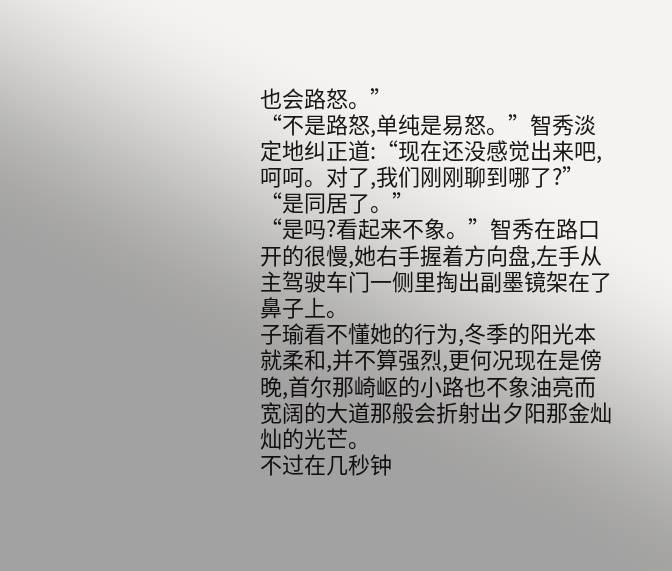也会路怒。”
“不是路怒,单纯是易怒。”智秀淡定地纠正道:“现在还没感觉出来吧,呵呵。对了,我们刚刚聊到哪了?”
“是同居了。”
“是吗?看起来不象。”智秀在路口开的很慢,她右手握着方向盘,左手从主驾驶车门一侧里掏出副墨镜架在了鼻子上。
子瑜看不懂她的行为,冬季的阳光本就柔和,并不算强烈,更何况现在是傍晚,首尔那崎岖的小路也不象油亮而宽阔的大道那般会折射出夕阳那金灿灿的光芒。
不过在几秒钟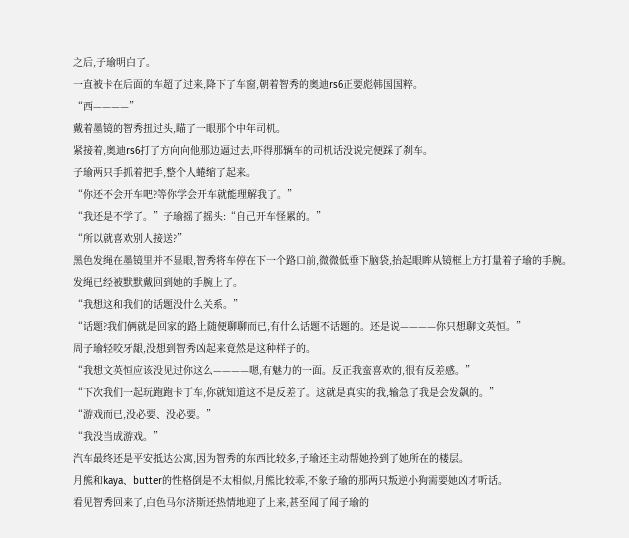之后,子瑜明白了。
一直被卡在后面的车超了过来,降下了车窗,朝着智秀的奥迪rs6正要彪韩国国粹。
“西————”
戴着墨镜的智秀扭过头,瞄了一眼那个中年司机。
紧接着,奥迪rs6打了方向向他那边逼过去,吓得那辆车的司机话没说完便踩了刹车。
子瑜两只手抓着把手,整个人蜷缩了起来。
“你还不会开车吧?等你学会开车就能理解我了。”
“我还是不学了。”子瑜摇了摇头:“自己开车怪累的。”
“所以就喜欢别人接送?”
黑色发绳在墨镜里并不显眼,智秀将车停在下一个路口前,微微低垂下脑袋,抬起眼眸从镜框上方打量着子瑜的手腕。
发绳已经被默默戴回到她的手腕上了。
“我想这和我们的话题没什么关系。”
“话题?我们俩就是回家的路上随便聊聊而已,有什么话题不话题的。还是说————你只想聊文英恒。”
周子瑜轻咬牙龈,没想到智秀凶起来竟然是这种样子的。
“我想文英恒应该没见过你这么————嗯,有魅力的一面。反正我蛮喜欢的,很有反差感。”
“下次我们一起玩跑跑卡丁车,你就知道这不是反差了。这就是真实的我,输急了我是会发飙的。”
“游戏而已,没必要、没必要。”
“我没当成游戏。”
汽车最终还是平安抵达公寓,因为智秀的东西比较多,子瑜还主动帮她拎到了她所在的楼层。
月熊和kaya、butter的性格倒是不太相似,月熊比较乖,不象子瑜的那两只叛逆小狗需要她凶才听话。
看见智秀回来了,白色马尔济斯还热情地迎了上来,甚至闻了闻子瑜的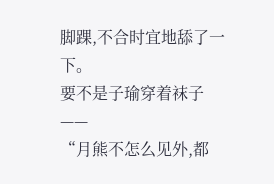脚踝,不合时宜地舔了一下。
要不是子瑜穿着袜子——
“月熊不怎么见外,都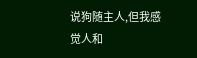说狗随主人,但我感觉人和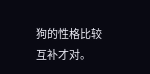狗的性格比较互补才对。